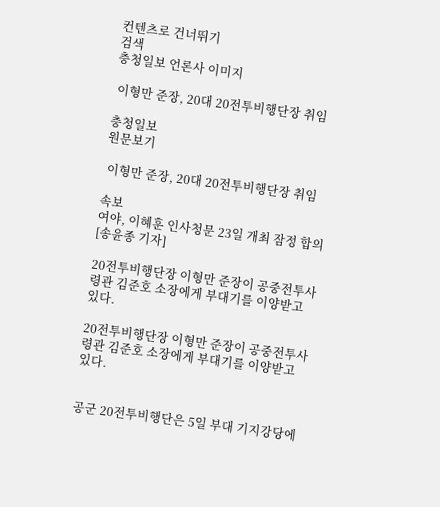컨텐츠로 건너뛰기
검색
충청일보 언론사 이미지

 이형만 준장, 20대 20전투비행단장 취임

충청일보
원문보기

 이형만 준장, 20대 20전투비행단장 취임

속보
여야, 이혜훈 인사청문 23일 개최 잠정 합의
[송윤종 기자]

20전투비행단장 이형만 준장이 공중전투사령관 김준호 소장에게 부대기를 이양받고 있다.

20전투비행단장 이형만 준장이 공중전투사령관 김준호 소장에게 부대기를 이양받고 있다.


공군 20전투비행단은 5일 부대 기지강당에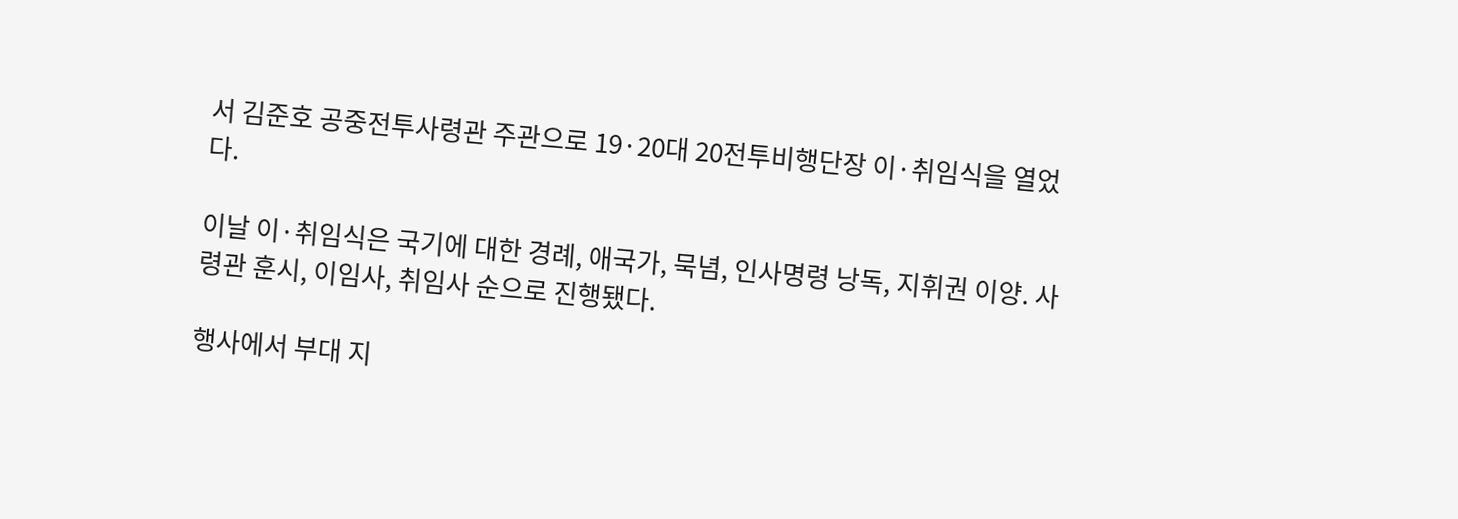서 김준호 공중전투사령관 주관으로 19·20대 20전투비행단장 이·취임식을 열었다.

이날 이·취임식은 국기에 대한 경례, 애국가, 묵념, 인사명령 낭독, 지휘권 이양. 사령관 훈시, 이임사, 취임사 순으로 진행됐다.

행사에서 부대 지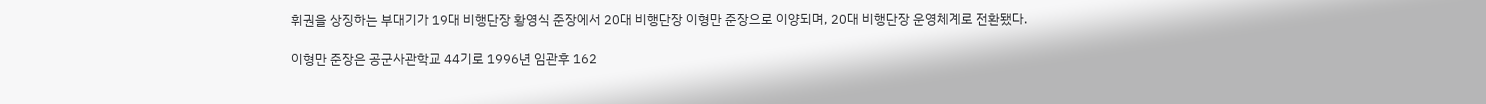휘권을 상징하는 부대기가 19대 비행단장 황영식 준장에서 20대 비행단장 이형만 준장으로 이양되며, 20대 비행단장 운영체계로 전환됐다.

이형만 준장은 공군사관학교 44기로 1996년 임관후 162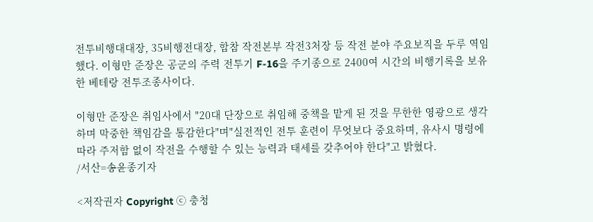전투비행대대장, 35비행전대장, 합참 작전본부 작전3처장 등 작전 분야 주요보직을 두루 역임했다. 이형만 준장은 공군의 주력 전투기 F-16을 주기종으로 2400여 시간의 비행기록을 보유한 베테랑 전투조종사이다.

이형만 준장은 취임사에서 "20대 단장으로 취임해 중책을 맡게 된 것을 무한한 영광으로 생각하며 막중한 책임감을 통감한다"며"실전적인 전투 훈련이 무엇보다 중요하며, 유사시 명령에 따라 주저함 없이 작전을 수행할 수 있는 능력과 태세를 갖추어야 한다"고 밝혔다.
/서산=송윤종기자

<저작권자 Copyright ⓒ 충청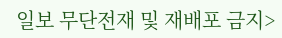일보 무단전재 및 재배포 금지>